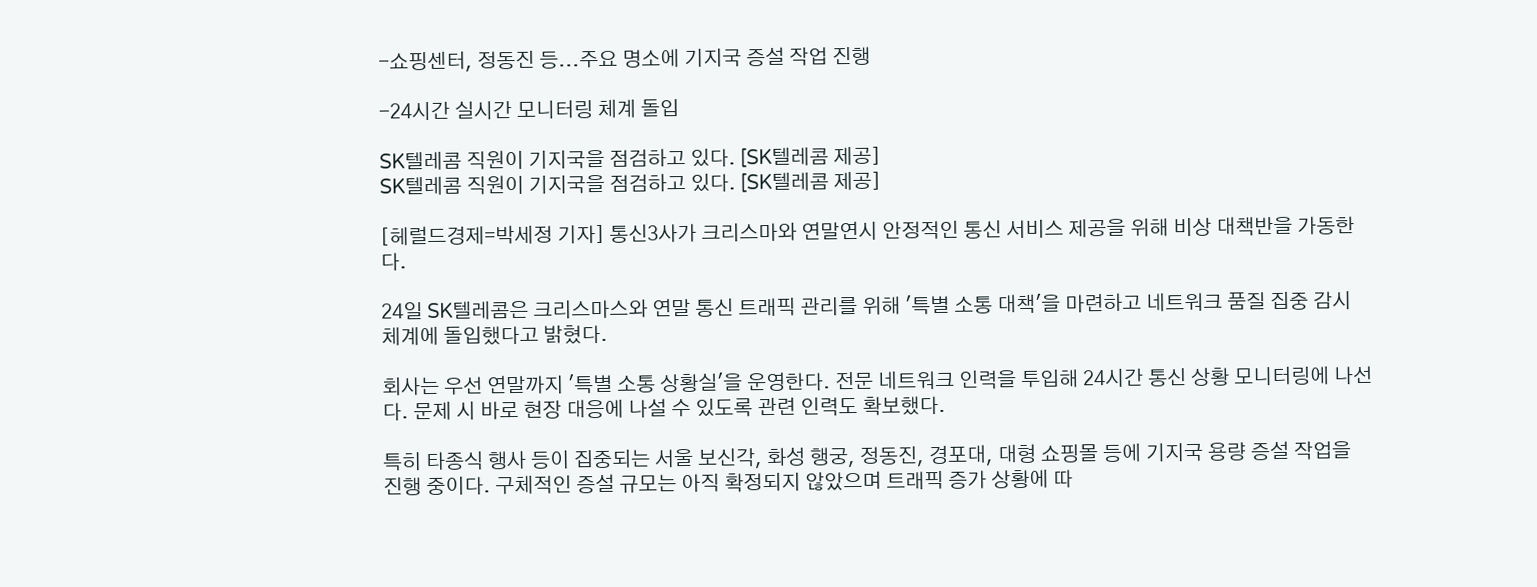-쇼핑센터, 정동진 등...주요 명소에 기지국 증설 작업 진행

-24시간 실시간 모니터링 체계 돌입

SK텔레콤 직원이 기지국을 점검하고 있다. [SK텔레콤 제공]
SK텔레콤 직원이 기지국을 점검하고 있다. [SK텔레콤 제공]

[헤럴드경제=박세정 기자] 통신3사가 크리스마와 연말연시 안정적인 통신 서비스 제공을 위해 비상 대책반을 가동한다.

24일 SK텔레콤은 크리스마스와 연말 통신 트래픽 관리를 위해 '특별 소통 대책'을 마련하고 네트워크 품질 집중 감시 체계에 돌입했다고 밝혔다.

회사는 우선 연말까지 '특별 소통 상황실'을 운영한다. 전문 네트워크 인력을 투입해 24시간 통신 상황 모니터링에 나선다. 문제 시 바로 현장 대응에 나설 수 있도록 관련 인력도 확보했다.

특히 타종식 행사 등이 집중되는 서울 보신각, 화성 행궁, 정동진, 경포대, 대형 쇼핑몰 등에 기지국 용량 증설 작업을 진행 중이다. 구체적인 증설 규모는 아직 확정되지 않았으며 트래픽 증가 상황에 따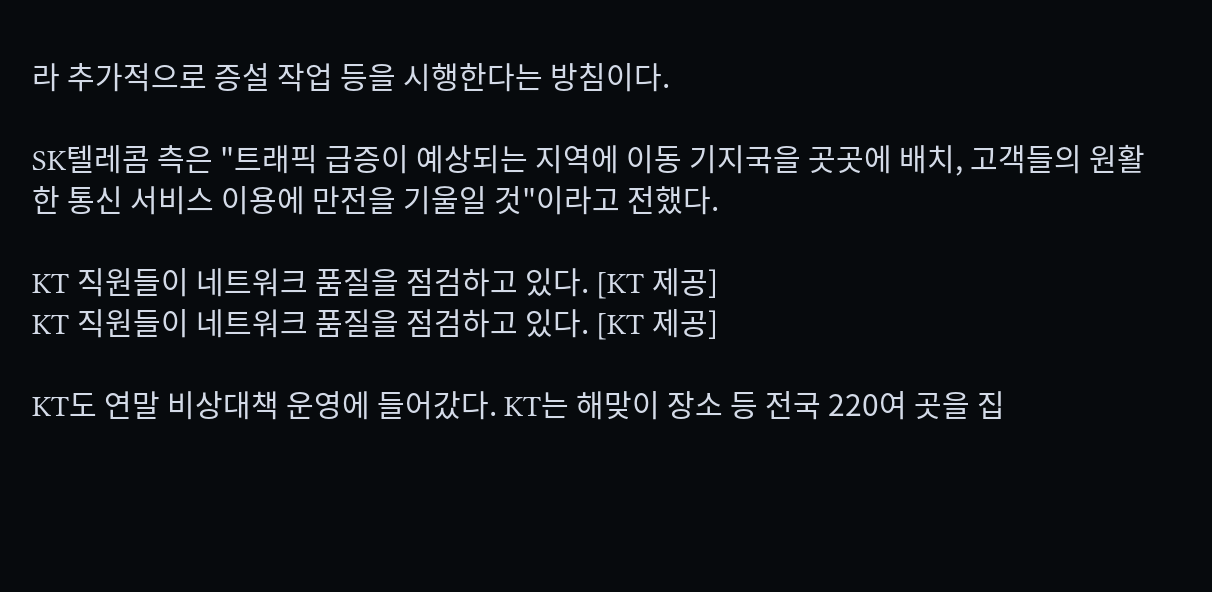라 추가적으로 증설 작업 등을 시행한다는 방침이다.

SK텔레콤 측은 "트래픽 급증이 예상되는 지역에 이동 기지국을 곳곳에 배치, 고객들의 원활한 통신 서비스 이용에 만전을 기울일 것"이라고 전했다.

KT 직원들이 네트워크 품질을 점검하고 있다. [KT 제공]
KT 직원들이 네트워크 품질을 점검하고 있다. [KT 제공]

KT도 연말 비상대책 운영에 들어갔다. KT는 해맞이 장소 등 전국 220여 곳을 집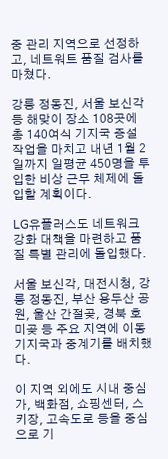중 관리 지역으로 선정하고, 네트워트 품질 검사를 마쳤다.

강릉 정동진, 서울 보신각 등 해맞이 장소 108곳에 총 140여식 기지국 증설 작업을 마치고 내년 1월 2일까지 일평균 450명을 투입한 비상 근무 체제에 돌입할 계획이다.

LG유플러스도 네트워크 강화 대책을 마련하고 품질 특별 관리에 돌입했다.

서울 보신각, 대전시청, 강릉 정동진, 부산 용두산 공원, 울산 간절곶, 경북 호미곶 등 주요 지역에 이동기지국과 중계기를 배치했다.

이 지역 외에도 시내 중심가, 백화점, 쇼핑센터, 스키장, 고속도로 등을 중심으로 기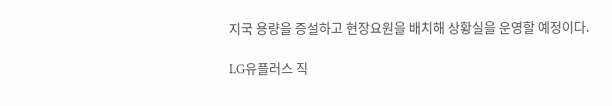지국 용량을 증설하고 현장요원을 배치해 상황실을 운영할 예정이다.

LG유플러스 직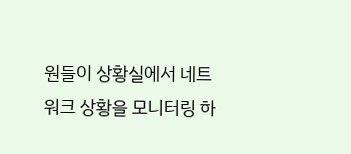원들이 상황실에서 네트워크 상황을 모니터링 하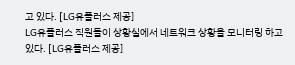고 있다. [LG유플러스 제공]
LG유플러스 직원들이 상황실에서 네트워크 상황을 모니터링 하고 있다. [LG유플러스 제공]